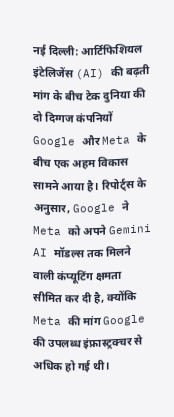नई दिल्ली: आर्टिफिशियल इंटेलिजेंस (AI) की बढ़ती मांग के बीच टेक दुनिया की दो दिग्गज कंपनियों Google और Meta के बीच एक अहम विकास सामने आया है। रिपोर्ट्स के अनुसार, Google ने Meta को अपने Gemini AI मॉडल्स तक मिलने वाली कंप्यूटिंग क्षमता सीमित कर दी है, क्योंकि Meta की मांग Google की उपलब्ध इंफ्रास्ट्रक्चर से अधिक हो गई थी।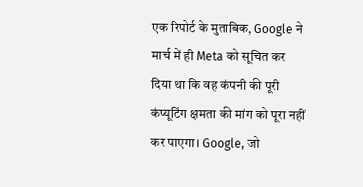एक रिपोर्ट के मुताबिक, Google ने मार्च में ही Meta को सूचित कर दिया था कि वह कंपनी की पूरी कंप्यूटिंग क्षमता की मांग को पूरा नहीं कर पाएगा। Google, जो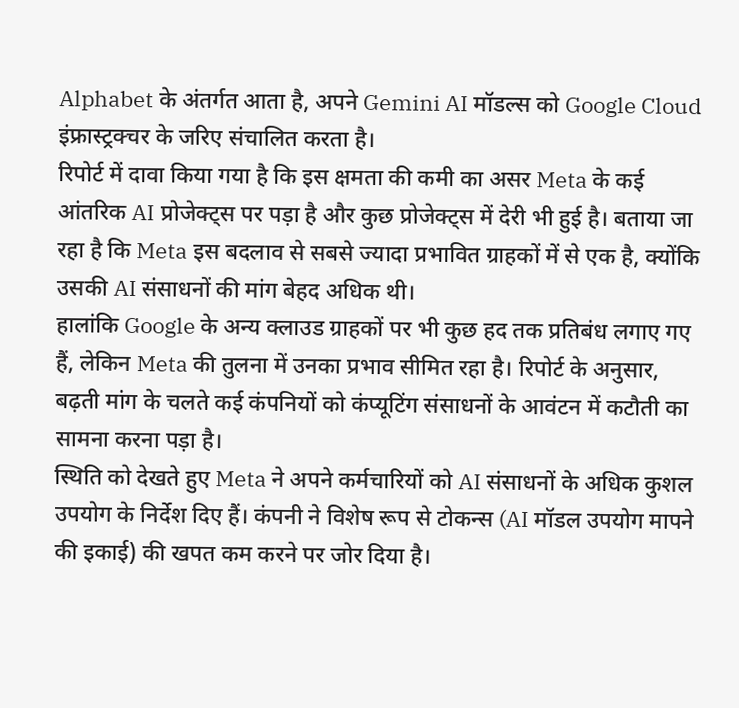Alphabet के अंतर्गत आता है, अपने Gemini AI मॉडल्स को Google Cloud इंफ्रास्ट्रक्चर के जरिए संचालित करता है।
रिपोर्ट में दावा किया गया है कि इस क्षमता की कमी का असर Meta के कई आंतरिक AI प्रोजेक्ट्स पर पड़ा है और कुछ प्रोजेक्ट्स में देरी भी हुई है। बताया जा रहा है कि Meta इस बदलाव से सबसे ज्यादा प्रभावित ग्राहकों में से एक है, क्योंकि उसकी AI संसाधनों की मांग बेहद अधिक थी।
हालांकि Google के अन्य क्लाउड ग्राहकों पर भी कुछ हद तक प्रतिबंध लगाए गए हैं, लेकिन Meta की तुलना में उनका प्रभाव सीमित रहा है। रिपोर्ट के अनुसार, बढ़ती मांग के चलते कई कंपनियों को कंप्यूटिंग संसाधनों के आवंटन में कटौती का सामना करना पड़ा है।
स्थिति को देखते हुए Meta ने अपने कर्मचारियों को AI संसाधनों के अधिक कुशल उपयोग के निर्देश दिए हैं। कंपनी ने विशेष रूप से टोकन्स (AI मॉडल उपयोग मापने की इकाई) की खपत कम करने पर जोर दिया है।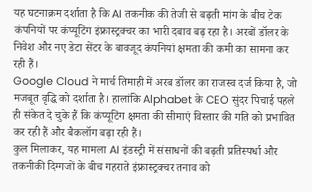यह घटनाक्रम दर्शाता है कि AI तकनीक की तेजी से बढ़ती मांग के बीच टेक कंपनियों पर कंप्यूटिंग इंफ्रास्ट्रक्चर का भारी दबाव बढ़ रहा है। अरबों डॉलर के निवेश और नए डेटा सेंटर के बावजूद कंपनियां क्षमता की कमी का सामना कर रही हैं।
Google Cloud ने मार्च तिमाही में अरब डॉलर का राजस्व दर्ज किया है, जो मजबूत वृद्धि को दर्शाता है। हालांकि Alphabet के CEO सुंदर पिचाई पहले ही संकेत दे चुके हैं कि कंप्यूटिंग क्षमता की सीमाएं विस्तार की गति को प्रभावित कर रही हैं और बैकलॉग बढ़ा रही हैं।
कुल मिलाकर, यह मामला AI इंडस्ट्री में संसाधनों की बढ़ती प्रतिस्पर्धा और तकनीकी दिग्गजों के बीच गहराते इंफ्रास्ट्रक्चर तनाव को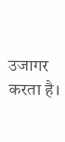उजागर करता है।